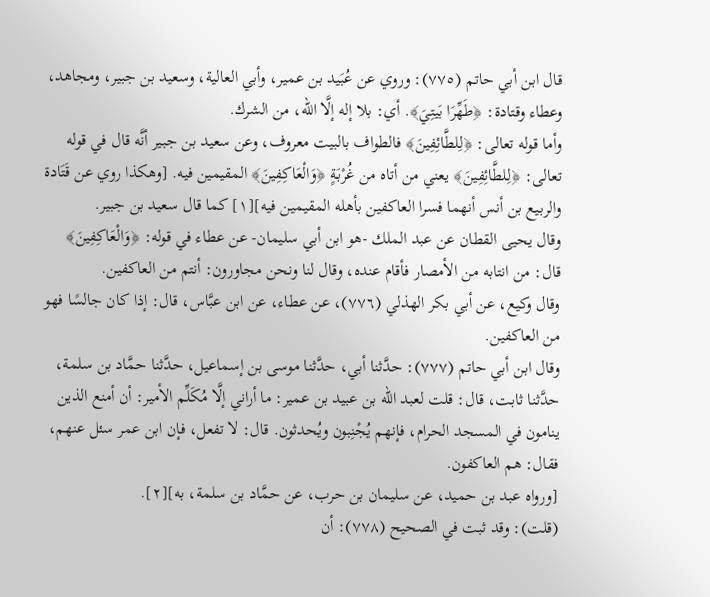قال ابن أبي حاتم (٧٧٥): وروي عن عُبَيد بن عمير، وأبي العالية، وسعيد بن جبير، ومجاهد، وعطاء وقتادة: ﴿طَهِّرَا بَيتِيَ﴾. أي: بلا إله إلَّا الله، من الشرك.
وأما قوله تعالى: ﴿لِلطَّائِفِينَ﴾ فالطواف بالبيت معروف، وعن سعيد بن جبير أنَّه قال في قوله تعالى: ﴿لِلطَّائِفِينَ﴾ يعني من أتاه من غُرْبَةٍ ﴿وَالْعَاكِفِينَ﴾ المقيمين فيه. [وهكذا روي عن قَتَادة والربيع بن أنس أنهما فسرا العاكفين بأهله المقيمين فيه][١] كما قال سعيد بن جبير.
وقال يحيى القطان عن عبد الملك -هو ابن أبي سليمان- عن عطاء في قوله: ﴿وَالْعَاكِفِينَ﴾ قال: من انتابه من الأمصار فأقام عنده، وقال لنا ونحن مجاورون: أنتم من العاكفين.
وقال وكيع، عن أبي بكر الهذلي (٧٧٦)، عن عطاء، عن ابن عبَّاس، قال: إذا كان جالسًا فهو من العاكفين.
وقال ابن أبي حاتم (٧٧٧): حدَّثنا أبي، حدَّثنا موسى بن إسماعيل، حدَّثنا حمَّاد بن سلمة، حدَّثنا ثابت، قال: قلت لعبد الله بن عبيد بن عمير: ما أراني إلَّا مُكَلِّم الأمير: أن أمنع الذين ينامون في المسجد الحرام، فإنهم يُجْنِبون ويُحدثون. قال: لا تفعل، فإن ابن عمر سئل عنهم، فقال: هم العاكفون.
[ورواه عبد بن حميد، عن سليمان بن حرب، عن حمَّاد بن سلمة، به][٢].
(قلت): وقد ثبت في الصحيح (٧٧٨): أن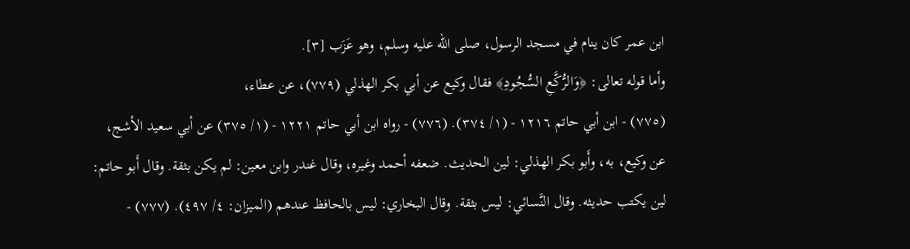ابن عمر كان ينام في مسجد الرسول، صلى الله عليه وسلم، وهو عَزَب [٣].
وأما قوله تعالى: ﴿وَالرُّكَّعِ السُّجُودِ﴾ فقال وكيع عن أبي بكر الهذلي (٧٧٩)، عن عطاء،
(٧٧٥) - ابن أبي حاتم ١٢١٦ - (١/ ٣٧٤). (٧٧٦) - رواه ابن أبي حاتم ١٢٢١ - (١/ ٣٧٥) عن أبي سعيد الأشج، عن وكيع، به، وأَبو بكر الهذلي: لين الحديث. ضعفه أحمد وغيره، وقال غندر وابن معين: لم يكن بثقة. وقال أَبو حاتم: لين يكتب حديثه. وقال النَّسائي: ليس بثقة. وقال البخاري: ليس بالحافظ عندهم (الميزان: ٤/ ٤٩٧). (٧٧٧) -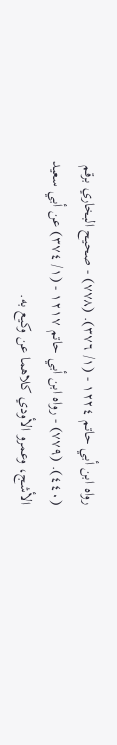رواه ابن أبي حاتم ١٢٢٤ - (١/ ٣٧٦). (٧٧٨) - صحيح البخاري برقم (٤٤٠). (٧٧٩) - رواه ابن أبي حاتم ١٢١٧ - (١/ ٣٧٤) عن أبي سعيد الأشج، وعمرو الأودي كلاهما عن وكيع به.